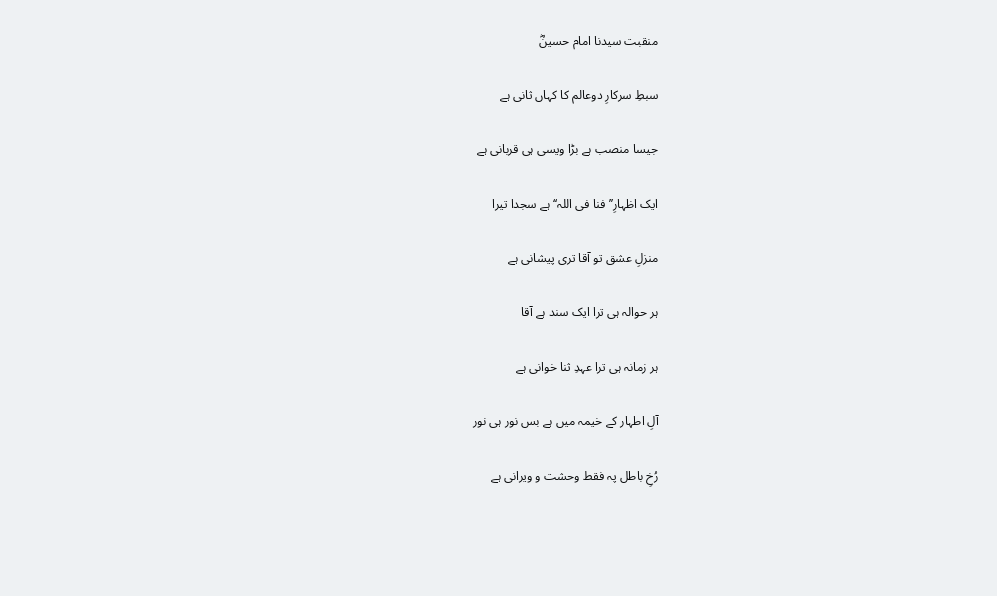منقبت سیدنا امام حسینؓ

سبطِ سرکارِ دوعالم کا کہاں ثانی ہے

جیسا منصب ہے بڑا ویسی ہی قربانی ہے

ایک اظہارِ’’ فنا فی اللہ‘‘ ہے سجدا تیرا

منزلِ عشق تو آقا تری پیشانی ہے

ہر حوالہ ہی ترا ایک سند ہے آقا

ہر زمانہ ہی ترا عہدِ ثنا خوانی ہے

آلِ اطہار کے خیمہ میں ہے بس نور ہی نور

رُخِ باطل پہ فقط وحشت و ویرانی ہے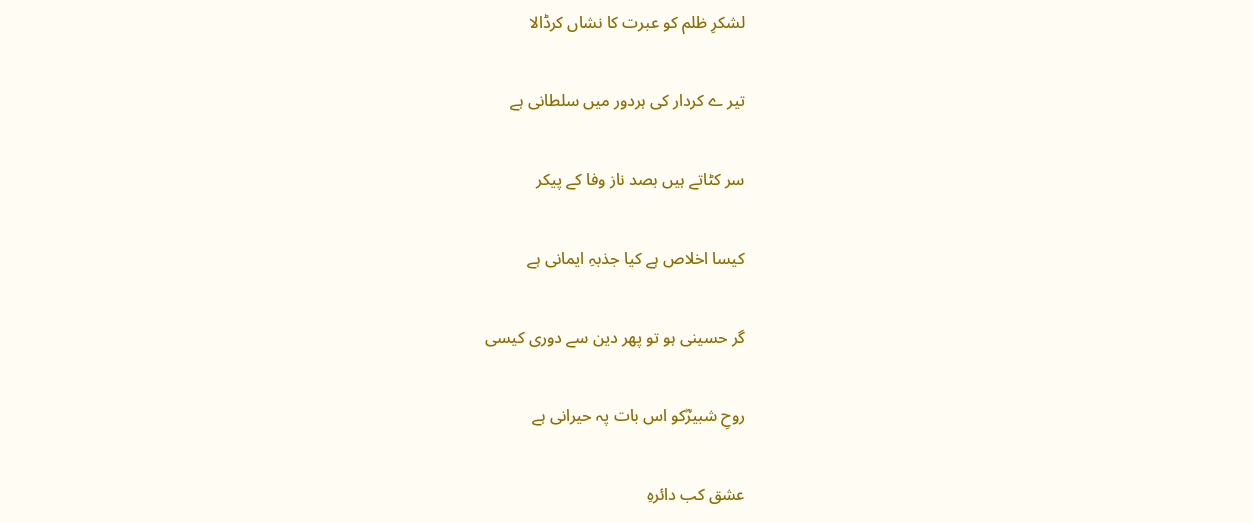لشکرِ ظلم کو عبرت کا نشاں کرڈالا

تیر ے کردار کی ہردور میں سلطانی ہے

سر کٹاتے ہیں بصد ناز وفا کے پیکر

کیسا اخلاص ہے کیا جذبہِ ایمانی ہے

گر حسینی ہو تو پھر دین سے دوری کیسی

روحِ شبیرؓکو اس بات پہ حیرانی ہے

عشق کب دائرہِ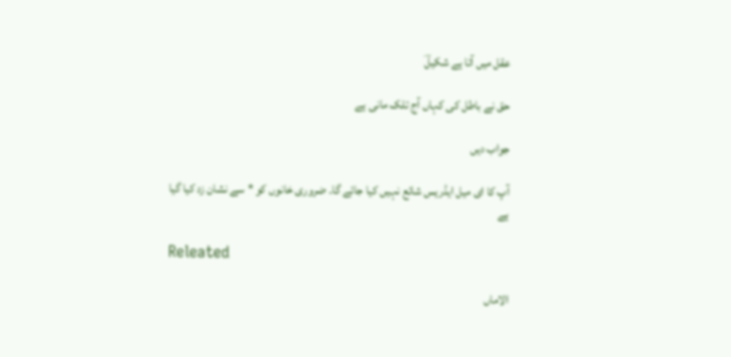عقل میں آتا ہے شکیلؔ

حق نے باطل کی کہاں آج تلک مانی ہے

جواب دیں

آپ کا ای میل ایڈریس شائع نہیں کیا جائے گا۔ ضروری خانوں کو * سے نشان زد کیا گیا ہے

Releated

الاماں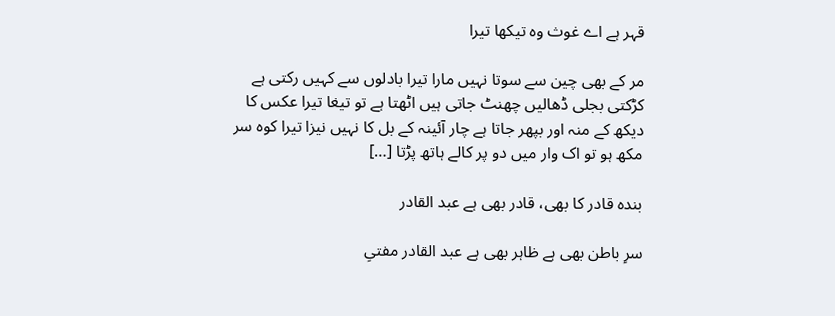قہر ہے اے غوث وہ تیکھا تیرا

مر کے بھی چین سے سوتا نہیں مارا تیرا بادلوں سے کہیں رکتی ہے کڑکتی بجلی ڈھالیں چھنٹ جاتی ہیں اٹھتا ہے تو تیغا تیرا عکس کا دیکھ کے منہ اور بپھر جاتا ہے چار آئینہ کے بل کا نہیں نیزا تیرا کوہ سر مکھ ہو تو اک وار میں دو پر کالے ہاتھ پڑتا […]

بندہ قادر کا بھی، قادر بھی ہے عبد القادر

سرِ باطن بھی ہے ظاہر بھی ہے عبد القادر مفتیِ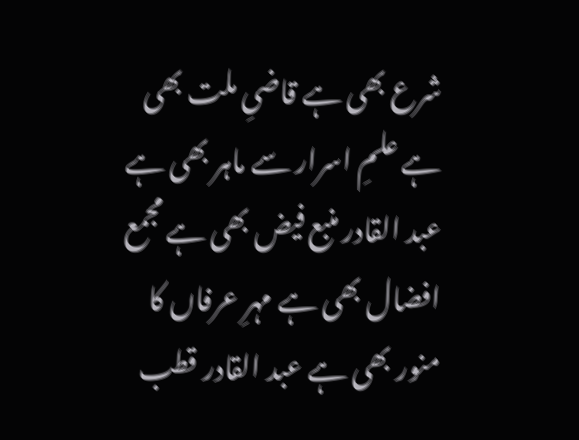شرع بھی ہے قاضیِ ملت بھی ہے علمِ اسرار سے ماہر بھی ہے عبد القادر منبع فیض بھی ہے مجمع افضال بھی ہے مہرِ عرفاں کا منور بھی ہے عبد القادر قطب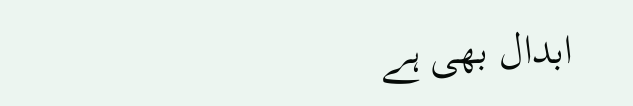ابدال بھی ہے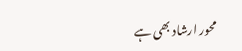محور ارشاد بھی ہے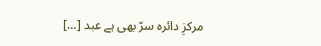مرکزِ دائرہ سرّ بھی ہے عبد […]